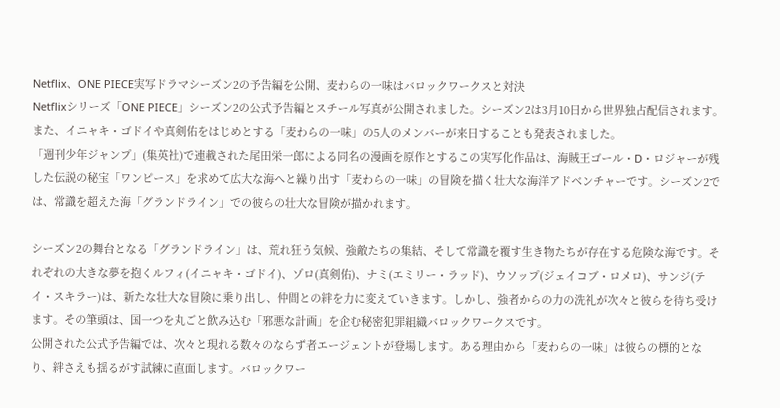Netflix、ONE PIECE実写ドラマシーズン2の予告編を公開、麦わらの一味はバロックワークスと対決
Netflixシリーズ「ONE PIECE」シーズン2の公式予告編とスチール写真が公開されました。シーズン2は3月10日から世界独占配信されます。また、イニャキ・ゴドイや真剣佑をはじめとする「麦わらの一味」の5人のメンバーが来日することも発表されました。
「週刊少年ジャンプ」(集英社)で連載された尾田栄一郎による同名の漫画を原作とするこの実写化作品は、海賊王ゴール・D・ロジャーが残した伝説の秘宝「ワンピース」を求めて広大な海へと繰り出す「麦わらの一味」の冒険を描く壮大な海洋アドベンチャーです。シーズン2では、常識を超えた海「グランドライン」での彼らの壮大な冒険が描かれます。

シーズン2の舞台となる「グランドライン」は、荒れ狂う気候、強敵たちの集結、そして常識を覆す生き物たちが存在する危険な海です。それぞれの大きな夢を抱くルフィ(イニャキ・ゴドイ)、ゾロ(真剣佑)、ナミ(エミリー・ラッド)、ウソップ(ジェイコブ・ロメロ)、サンジ(テイ・スキラー)は、新たな壮大な冒険に乗り出し、仲間との絆を力に変えていきます。しかし、強者からの力の洗礼が次々と彼らを待ち受けます。その筆頭は、国一つを丸ごと飲み込む「邪悪な計画」を企む秘密犯罪組織バロックワークスです。
公開された公式予告編では、次々と現れる数々のならず者エージェントが登場します。ある理由から「麦わらの一味」は彼らの標的となり、絆さえも揺るがす試練に直面します。バロックワー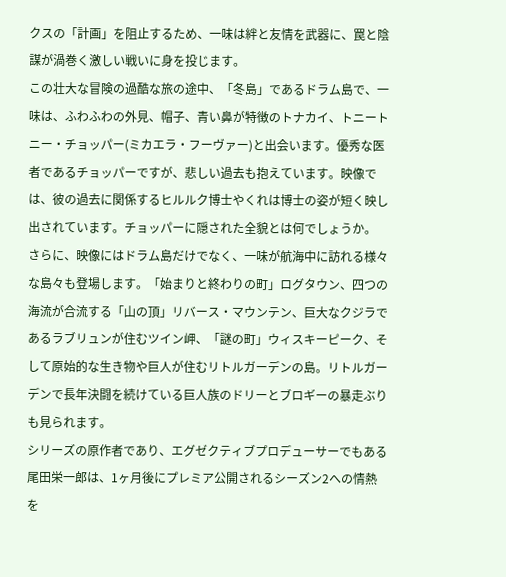クスの「計画」を阻止するため、一味は絆と友情を武器に、罠と陰謀が渦巻く激しい戦いに身を投じます。
この壮大な冒険の過酷な旅の途中、「冬島」であるドラム島で、一味は、ふわふわの外見、帽子、青い鼻が特徴のトナカイ、トニートニー・チョッパー(ミカエラ・フーヴァー)と出会います。優秀な医者であるチョッパーですが、悲しい過去も抱えています。映像では、彼の過去に関係するヒルルク博士やくれは博士の姿が短く映し出されています。チョッパーに隠された全貌とは何でしょうか。
さらに、映像にはドラム島だけでなく、一味が航海中に訪れる様々な島々も登場します。「始まりと終わりの町」ログタウン、四つの海流が合流する「山の頂」リバース・マウンテン、巨大なクジラであるラブリュンが住むツイン岬、「謎の町」ウィスキーピーク、そして原始的な生き物や巨人が住むリトルガーデンの島。リトルガーデンで長年決闘を続けている巨人族のドリーとブロギーの暴走ぶりも見られます。
シリーズの原作者であり、エグゼクティブプロデューサーでもある尾田栄一郎は、1ヶ月後にプレミア公開されるシーズン2への情熱を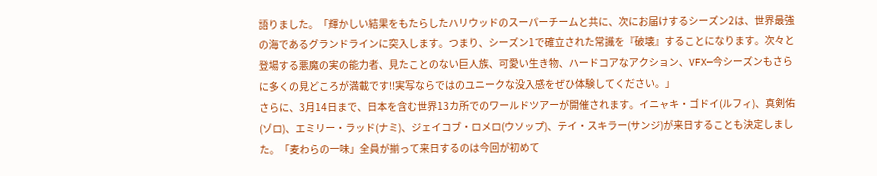語りました。「輝かしい結果をもたらしたハリウッドのスーパーチームと共に、次にお届けするシーズン2は、世界最強の海であるグランドラインに突入します。つまり、シーズン1で確立された常識を『破壊』することになります。次々と登場する悪魔の実の能力者、見たことのない巨人族、可愛い生き物、ハードコアなアクション、VFX—今シーズンもさらに多くの見どころが満載です!!実写ならではのユニークな没入感をぜひ体験してください。」
さらに、3月14日まで、日本を含む世界13カ所でのワールドツアーが開催されます。イニャキ・ゴドイ(ルフィ)、真剣佑(ゾロ)、エミリー・ラッド(ナミ)、ジェイコブ・ロメロ(ウソップ)、テイ・スキラー(サンジ)が来日することも決定しました。「麦わらの一味」全員が揃って来日するのは今回が初めて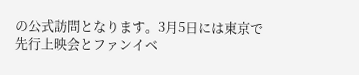の公式訪問となります。3月5日には東京で先行上映会とファンイベ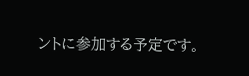ントに参加する予定です。